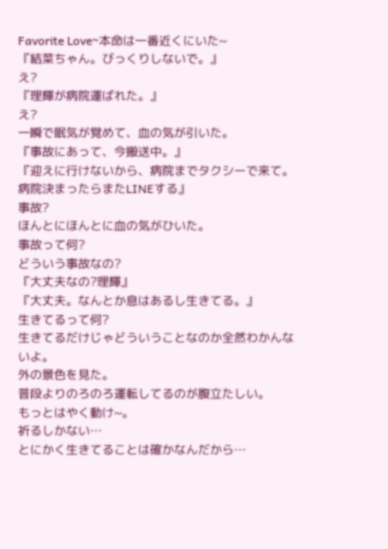Favorite Love~本命は一番近くにいた~
『結菜ちゃん。びっくりしないで。』
え?
『理輝が病院運ばれた。』
え?
一瞬で眠気が覚めて、血の気が引いた。
『事故にあって、今搬送中。』
『迎えに行けないから、病院までタクシーで来て。病院決まったらまたLINEする』
事故?
ほんとにほんとに血の気がひいた。
事故って何?
どういう事故なの?
『大丈夫なの?理輝』
『大丈夫。なんとか息はあるし生きてる。』
生きてるって何?
生きてるだけじゃどういうことなのか全然わかんないよ。
外の景色を見た。
普段よりのろのろ運転してるのが腹立たしい。
もっとはやく動け~。
祈るしかない…
とにかく生きてることは確かなんだから…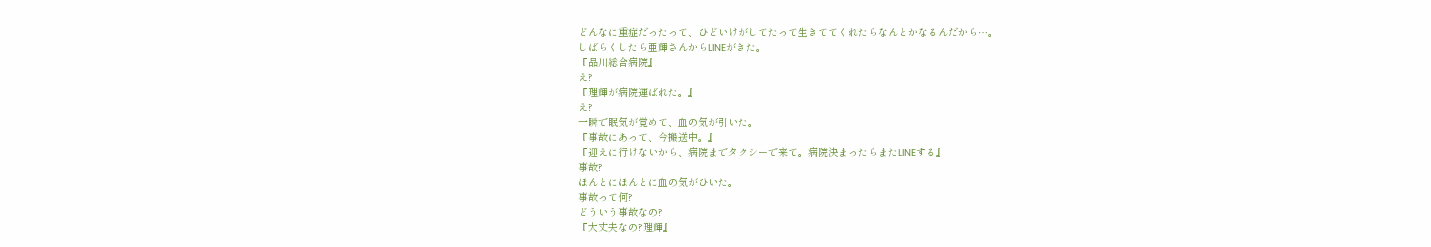どんなに重症だったって、ひどいけがしてたって生きててくれたらなんとかなるんだから…。
しばらくしたら亜輝さんからLINEがきた。
『品川総合病院』
え?
『理輝が病院運ばれた。』
え?
一瞬で眠気が覚めて、血の気が引いた。
『事故にあって、今搬送中。』
『迎えに行けないから、病院までタクシーで来て。病院決まったらまたLINEする』
事故?
ほんとにほんとに血の気がひいた。
事故って何?
どういう事故なの?
『大丈夫なの?理輝』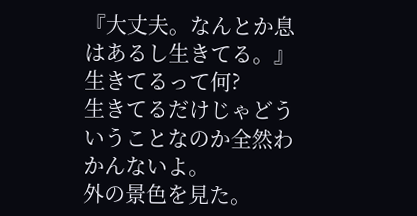『大丈夫。なんとか息はあるし生きてる。』
生きてるって何?
生きてるだけじゃどういうことなのか全然わかんないよ。
外の景色を見た。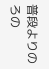普段よりのろの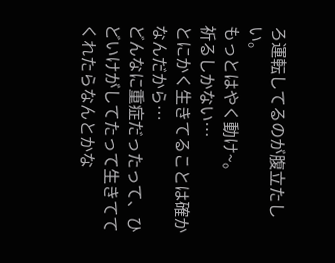ろ運転してるのが腹立たしい。
もっとはやく動け~。
祈るしかない…
とにかく生きてることは確かなんだから…
どんなに重症だったって、ひどいけがしてたって生きててくれたらなんとかな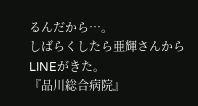るんだから…。
しばらくしたら亜輝さんからLINEがきた。
『品川総合病院』